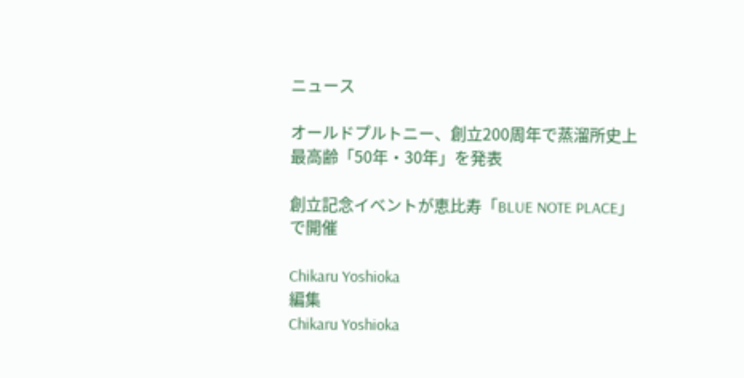ニュース

オールドプルトニー、創立200周年で蒸溜所史上最高齢「50年・30年」を発表

創立記念イベントが恵比寿「BLUE NOTE PLACE」で開催

Chikaru Yoshioka
編集
Chikaru Yoshioka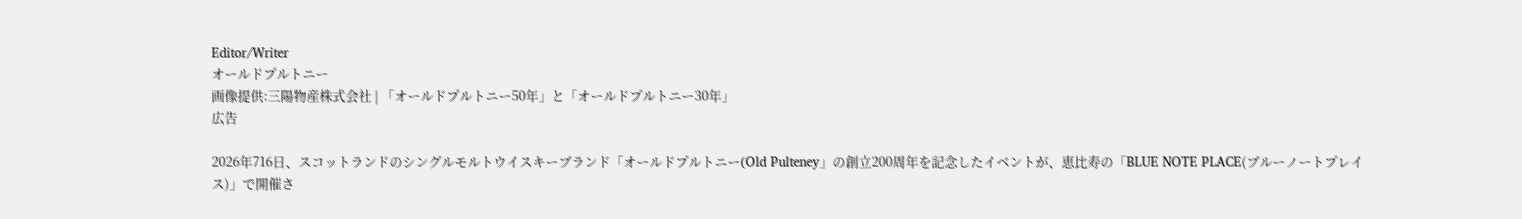Editor/Writer
オールドプルトニー
画像提供:三陽物産株式会社 | 「オールドプルトニー50年」と「オールドプルトニー30年」
広告

2026年716日、スコットランドのシングルモルトウイスキーブランド「オールドプルトニー(Old Pulteney」の創立200周年を記念したイベントが、恵比寿の「BLUE NOTE PLACE(ブルーノートプレイス)」で開催さ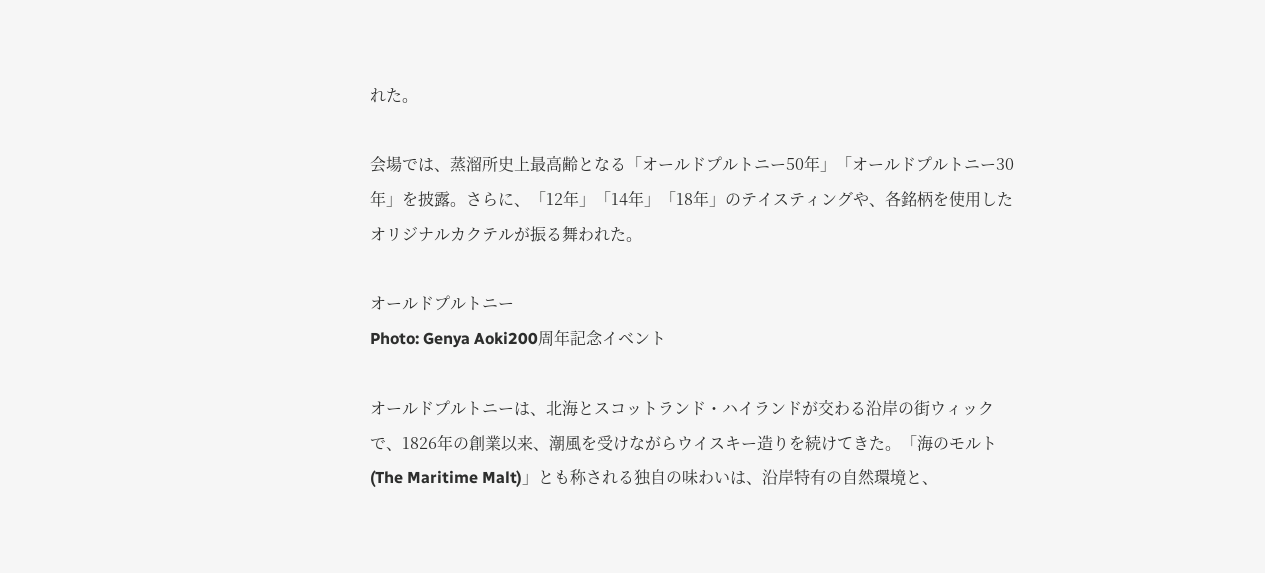れた。

会場では、蒸溜所史上最高齢となる「オールドプルトニー50年」「オールドプルトニー30年」を披露。さらに、「12年」「14年」「18年」のテイスティングや、各銘柄を使用したオリジナルカクテルが振る舞われた。

オールドプルトニー
Photo: Genya Aoki200周年記念イベント

オールドプルトニーは、北海とスコットランド・ハイランドが交わる沿岸の街ウィックで、1826年の創業以来、潮風を受けながらウイスキー造りを続けてきた。「海のモルト(The Maritime Malt)」とも称される独自の味わいは、沿岸特有の自然環境と、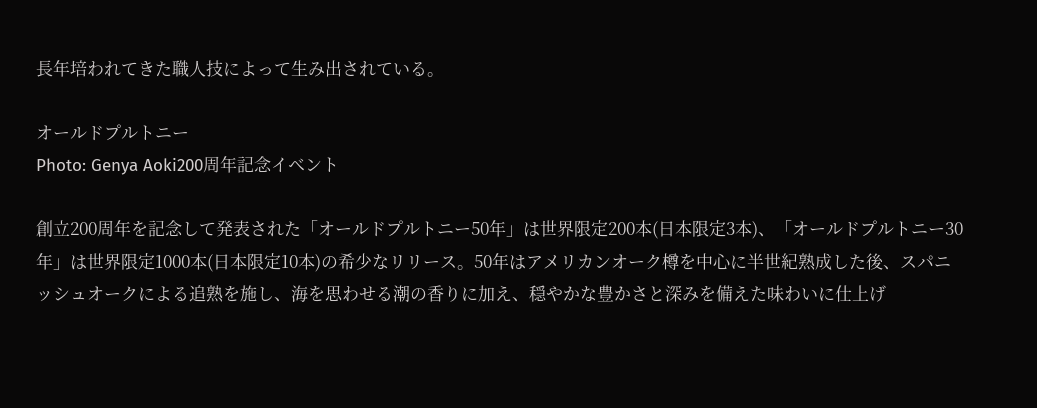長年培われてきた職人技によって生み出されている。

オールドプルトニー
Photo: Genya Aoki200周年記念イベント

創立200周年を記念して発表された「オールドプルトニー50年」は世界限定200本(日本限定3本)、「オールドプルトニー30年」は世界限定1000本(日本限定10本)の希少なリリース。50年はアメリカンオーク樽を中心に半世紀熟成した後、スパニッシュオークによる追熟を施し、海を思わせる潮の香りに加え、穏やかな豊かさと深みを備えた味わいに仕上げ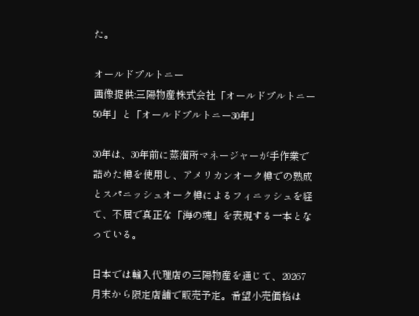た。

オールドプルトニー
画像提供:三陽物産株式会社「オールドプルトニー50年」と「オールドプルトニー30年」

30年は、30年前に蒸溜所マネージャーが手作業で詰めた樽を使用し、アメリカンオーク樽での熟成とスパニッシュオーク樽によるフィニッシュを経て、不屈で真正な「海の魂」を表現する一本となっている。

日本では輸入代理店の三陽物産を通じて、20267月末から限定店舗で販売予定。希望小売価格は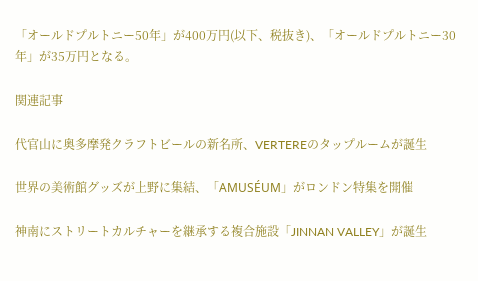「オールドプルトニー50年」が400万円(以下、税抜き)、「オールドプルトニー30年」が35万円となる。

関連記事

代官山に奥多摩発クラフトビールの新名所、VERTEREのタップルームが誕生

世界の美術館グッズが上野に集結、「AMUSÉUM」がロンドン特集を開催

神南にストリートカルチャーを継承する複合施設「JINNAN VALLEY」が誕生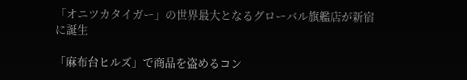「オニツカタイガー」の世界最大となるグローバル旗艦店が新宿に誕生

「麻布台ヒルズ」で商品を盗めるコン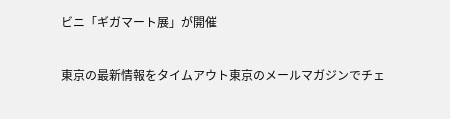ビニ「ギガマート展」が開催

東京の最新情報をタイムアウト東京のメールマガジンでチェ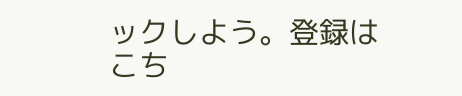ックしよう。登録はこち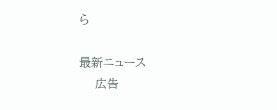ら

最新ニュース
    広告